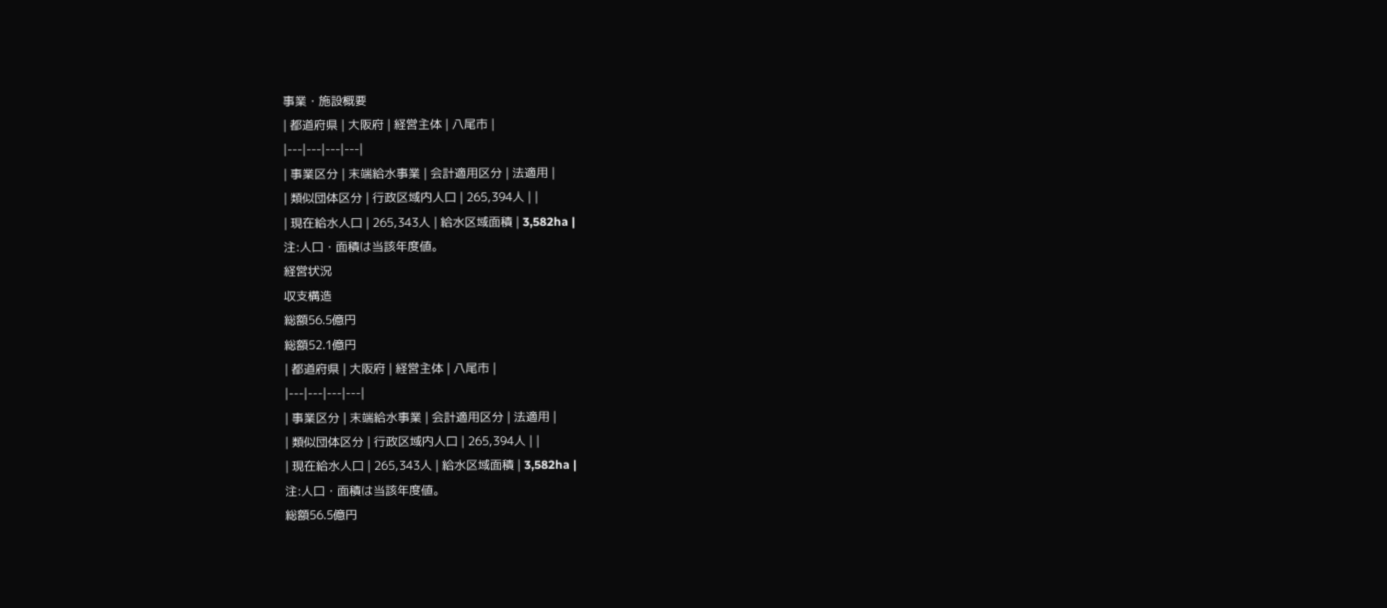事業・施設概要
| 都道府県 | 大阪府 | 経営主体 | 八尾市 |
|---|---|---|---|
| 事業区分 | 末端給水事業 | 会計適用区分 | 法適用 |
| 類似団体区分 | 行政区域内人口 | 265,394人 | |
| 現在給水人口 | 265,343人 | 給水区域面積 | 3,582ha |
注:人口・面積は当該年度値。
経営状況
収支構造
総額56.5億円
総額52.1億円
| 都道府県 | 大阪府 | 経営主体 | 八尾市 |
|---|---|---|---|
| 事業区分 | 末端給水事業 | 会計適用区分 | 法適用 |
| 類似団体区分 | 行政区域内人口 | 265,394人 | |
| 現在給水人口 | 265,343人 | 給水区域面積 | 3,582ha |
注:人口・面積は当該年度値。
総額56.5億円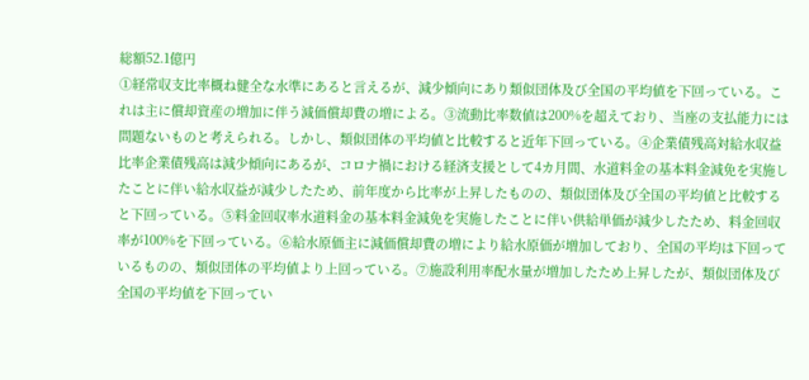総額52.1億円
①経常収支比率概ね健全な水準にあると言えるが、減少傾向にあり類似団体及び全国の平均値を下回っている。これは主に償却資産の増加に伴う減価償却費の増による。③流動比率数値は200%を超えており、当座の支払能力には問題ないものと考えられる。しかし、類似団体の平均値と比較すると近年下回っている。④企業債残高対給水収益比率企業債残高は減少傾向にあるが、コロナ禍における経済支援として4カ月間、水道料金の基本料金減免を実施したことに伴い給水収益が減少したため、前年度から比率が上昇したものの、類似団体及び全国の平均値と比較すると下回っている。⑤料金回収率水道料金の基本料金減免を実施したことに伴い供給単価が減少したため、料金回収率が100%を下回っている。⑥給水原価主に減価償却費の増により給水原価が増加しており、全国の平均は下回っているものの、類似団体の平均値より上回っている。⑦施設利用率配水量が増加したため上昇したが、類似団体及び全国の平均値を下回ってい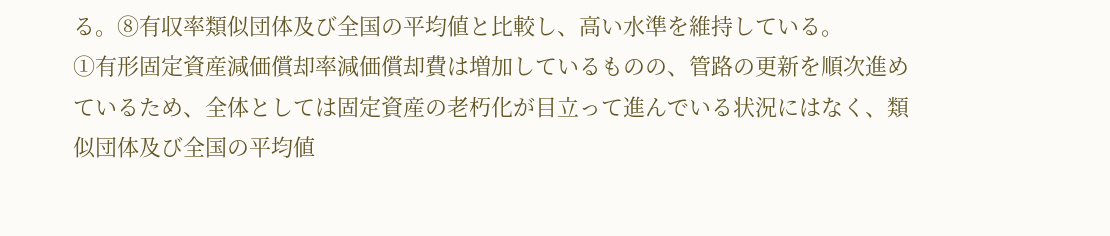る。⑧有収率類似団体及び全国の平均値と比較し、高い水準を維持している。
①有形固定資産減価償却率減価償却費は増加しているものの、管路の更新を順次進めているため、全体としては固定資産の老朽化が目立って進んでいる状況にはなく、類似団体及び全国の平均値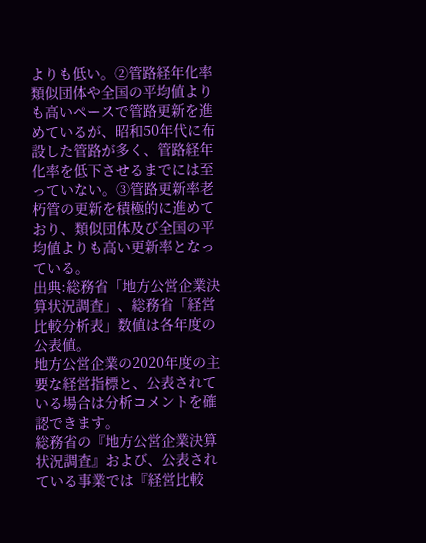よりも低い。②管路経年化率類似団体や全国の平均値よりも高いペースで管路更新を進めているが、昭和50年代に布設した管路が多く、管路経年化率を低下させるまでには至っていない。③管路更新率老朽管の更新を積極的に進めており、類似団体及び全国の平均値よりも高い更新率となっている。
出典:総務省「地方公営企業決算状況調査」、総務省「経営比較分析表」数値は各年度の公表値。
地方公営企業の2020年度の主要な経営指標と、公表されている場合は分析コメントを確認できます。
総務省の『地方公営企業決算状況調査』および、公表されている事業では『経営比較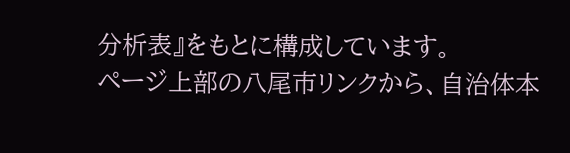分析表』をもとに構成しています。
ページ上部の八尾市リンクから、自治体本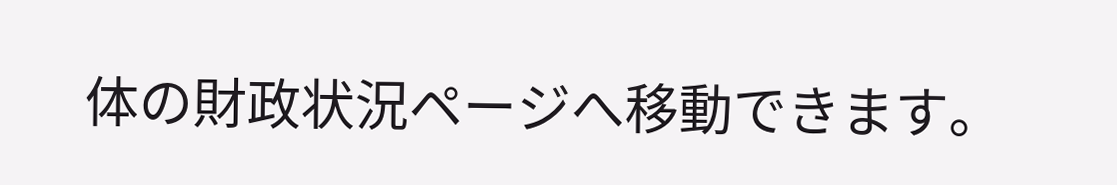体の財政状況ページへ移動できます。